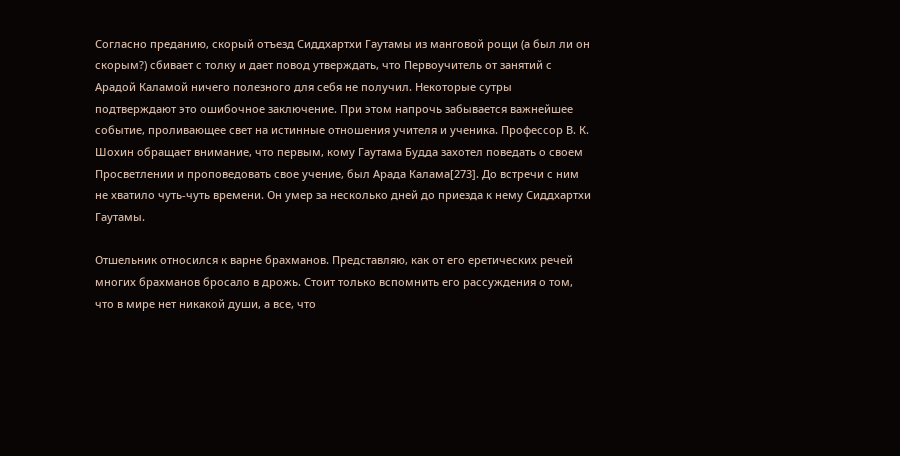Согласно преданию, скорый отъезд Сиддхартхи Гаутамы из манговой рощи (а был ли он скорым?) сбивает с толку и дает повод утверждать, что Первоучитель от занятий с Арадой Каламой ничего полезного для себя не получил. Некоторые сутры подтверждают это ошибочное заключение. При этом напрочь забывается важнейшее событие, проливающее свет на истинные отношения учителя и ученика. Профессор В. К. Шохин обращает внимание, что первым, кому Гаутама Будда захотел поведать о своем Просветлении и проповедовать свое учение, был Арада Калама[273]. До встречи с ним не хватило чуть-чуть времени. Он умер за несколько дней до приезда к нему Сиддхартхи Гаутамы.

Отшельник относился к варне брахманов. Представляю, как от его еретических речей многих брахманов бросало в дрожь. Стоит только вспомнить его рассуждения о том, что в мире нет никакой души, а все, что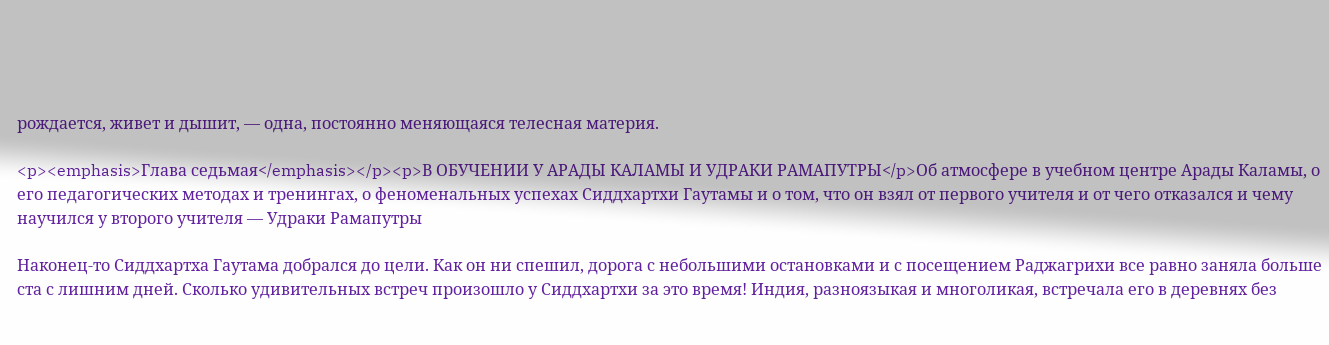рождается, живет и дышит, — одна, постоянно меняющаяся телесная материя.

<p><emphasis>Глава седьмая</emphasis></p><p>В ОБУЧЕНИИ У АРАДЫ КАЛАМЫ И УДРАКИ РАМАПУТРЫ</p>Об атмосфере в учебном центре Арады Каламы, о его педагогических методах и тренингах, о феноменальных успехах Сиддхартхи Гаутамы и о том, что он взял от первого учителя и от чего отказался и чему научился у второго учителя — Удраки Рамапутры

Наконец-то Сиддхартха Гаутама добрался до цели. Как он ни спешил, дорога с небольшими остановками и с посещением Раджагрихи все равно заняла больше ста с лишним дней. Сколько удивительных встреч произошло у Сиддхартхи за это время! Индия, разноязыкая и многоликая, встречала его в деревнях без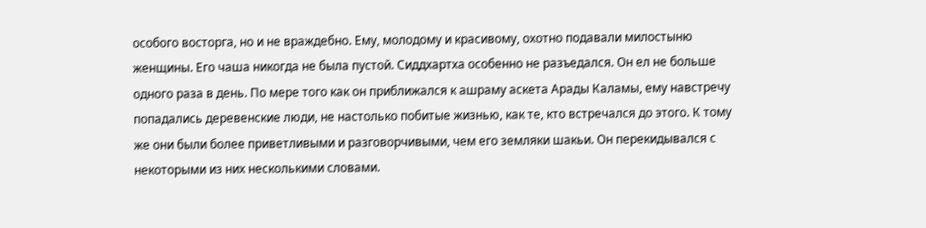особого восторга, но и не враждебно. Ему, молодому и красивому, охотно подавали милостыню женщины. Его чаша никогда не была пустой. Сиддхартха особенно не разъедался. Он ел не больше одного раза в день. По мере того как он приближался к ашраму аскета Арады Каламы, ему навстречу попадались деревенские люди, не настолько побитые жизнью, как те, кто встречался до этого. К тому же они были более приветливыми и разговорчивыми, чем его земляки шакьи. Он перекидывался с некоторыми из них несколькими словами.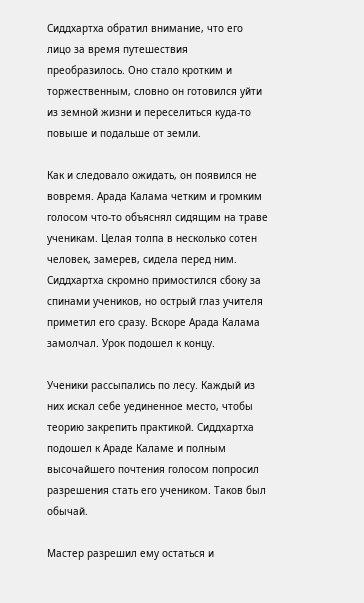Сиддхартха обратил внимание, что его лицо за время путешествия преобразилось. Оно стало кротким и торжественным, словно он готовился уйти из земной жизни и переселиться куда-то повыше и подальше от земли.

Как и следовало ожидать, он появился не вовремя. Арада Калама четким и громким голосом что-то объяснял сидящим на траве ученикам. Целая толпа в несколько сотен человек, замерев, сидела перед ним. Сиддхартха скромно примостился сбоку за спинами учеников, но острый глаз учителя приметил его сразу. Вскоре Арада Калама замолчал. Урок подошел к концу.

Ученики рассыпались по лесу. Каждый из них искал себе уединенное место, чтобы теорию закрепить практикой. Сиддхартха подошел к Араде Каламе и полным высочайшего почтения голосом попросил разрешения стать его учеником. Таков был обычай.

Мастер разрешил ему остаться и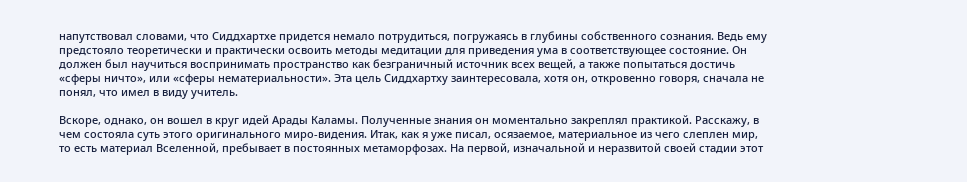напутствовал словами, что Сиддхартхе придется немало потрудиться, погружаясь в глубины собственного сознания. Ведь ему предстояло теоретически и практически освоить методы медитации для приведения ума в соответствующее состояние. Он должен был научиться воспринимать пространство как безграничный источник всех вещей, а также попытаться достичь «сферы ничто», или «сферы нематериальности». Эта цель Сиддхартху заинтересовала, хотя он, откровенно говоря, сначала не понял, что имел в виду учитель.

Вскоре, однако, он вошел в круг идей Арады Каламы. Полученные знания он моментально закреплял практикой. Расскажу, в чем состояла суть этого оригинального миро-видения. Итак, как я уже писал, осязаемое, материальное из чего слеплен мир, то есть материал Вселенной, пребывает в постоянных метаморфозах. На первой, изначальной и неразвитой своей стадии этот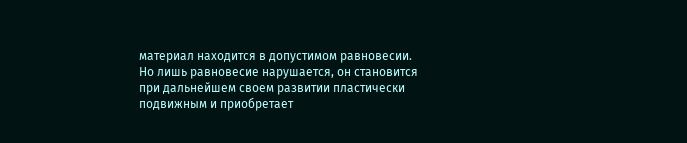материал находится в допустимом равновесии. Но лишь равновесие нарушается, он становится при дальнейшем своем развитии пластически подвижным и приобретает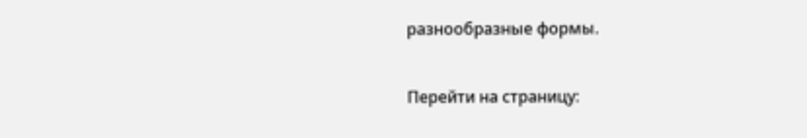разнообразные формы.

Перейти на страницу: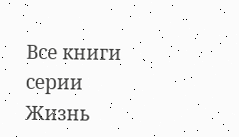Все книги серии Жизнь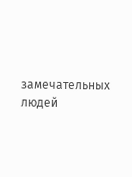замечательных людей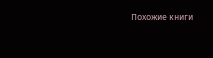Похожие книги